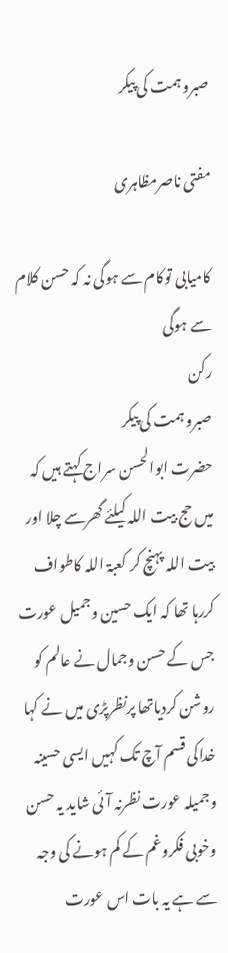صبرو ہمت کی پیکر

مفتی ناصرمظاہری

کامیابی توکام سے ہوگی نہ کہ حسن کلام سے ہوگی
رکن
صبرو ہمت کی پیکر
حضرت ابوالحسن سراج کہتے ہیں کہ میں حج بیت اللہ کیلئے گھرسے چلا اور بیت اللہ پہنچ کر کعبۃ اللہ کاطواف کررہا تھا کہ ایک حسین وجمیل عورت جس کے حسن وجمال نے عالم کو روشن کردیاتھا پرنظرپڑی میں نے کہا خداکی قسم آچ تک کہیں ایسی حسینہ وجمیلہ عورت نظرنہ آئی شاید یہ حسن وخوبی فکروغم کے کم ہونے کی وجہ سے ہے یہ بات اس عورت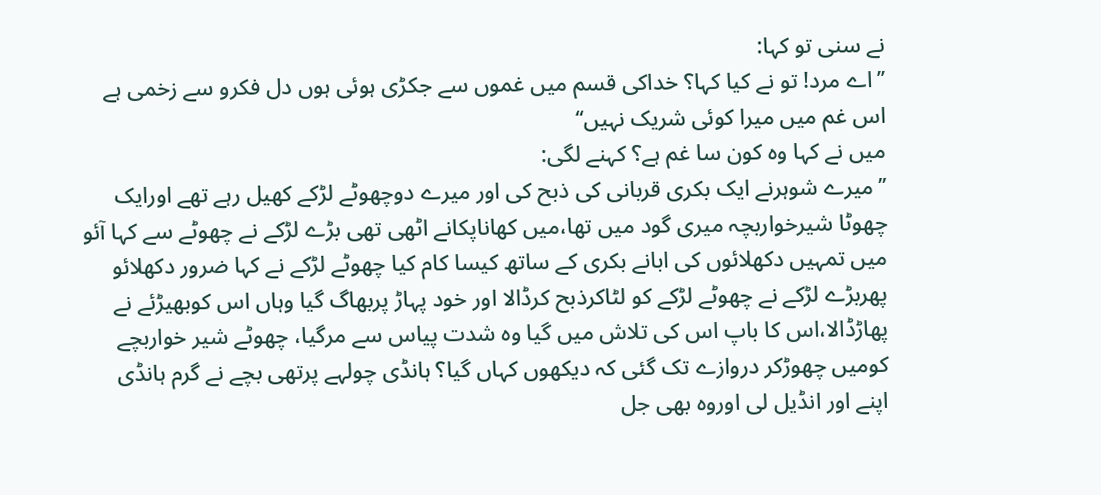نے سنی تو کہا:
’’اے مرد! تو نے کیا کہا؟ خداکی قسم میں غموں سے جکڑی ہوئی ہوں دل فکرو سے زخمی ہے اس غم میں میرا کوئی شریک نہیں‘‘
میں نے کہا وہ کون سا غم ہے؟ کہنے لگی:
’’میرے شوہرنے ایک بکری قربانی کی ذبح کی اور میرے دوچھوٹے لڑکے کھیل رہے تھے اورایک چھوٹا شیرخواربچہ میری گود میں تھا،میں کھاناپکانے اٹھی تھی بڑے لڑکے نے چھوٹے سے کہا آئو میں تمہیں دکھلائوں کی ابانے بکری کے ساتھ کیسا کام کیا چھوٹے لڑکے نے کہا ضرور دکھلائو پھربڑے لڑکے نے چھوٹے لڑکے کو لٹاکرذبح کرڈالا اور خود پہاڑ پربھاگ گیا وہاں اس کوبھیڑئے نے پھاڑڈالا،اس کا باپ اس کی تلاش میں گیا وہ شدت پیاس سے مرگیا، چھوٹے شیر خواربچے کومیں چھوڑکر دروازے تک گئی کہ دیکھوں کہاں گیا؟ ہانڈی چولہے پرتھی بچے نے گرم ہانڈی اپنے اور انڈیل لی اوروہ بھی جل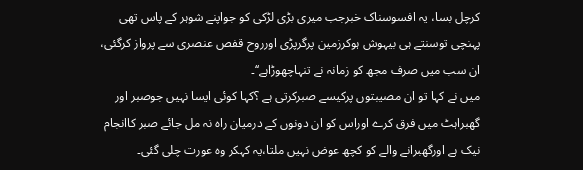کرچل بسا، یہ افسوسناک خبرجب میری بڑی لڑکی کو جواپنے شوہر کے پاس تھی پہنچی توسنتے ہی بیہوش ہوکرزمین پرگرپڑی اورروح قفص عنصری سے پرواز کرگئی، ان سب میں صرف مجھ کو زمانہ نے تنہاچھوڑاہے‘‘۔
میں نے کہا تو ان مصیبتوں پرکیسے صبرکرتی ہے ؟کہا کوئی ایسا نہیں جوصبر اور گھبراہٹ میں فرق کرے اوراس کو ان دونوں کے درمیان راہ نہ مل جائے صبر کاانجام نیک ہے اورگھبرانے والے کو کچھ عوض نہیں ملتا،یہ کہکر وہ عورت چلی گئی۔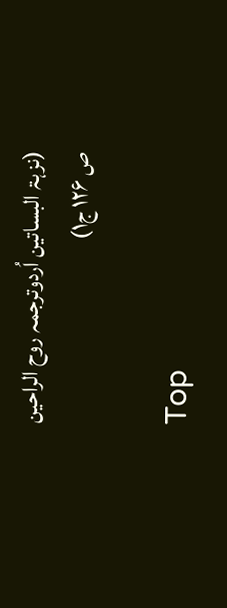(نزہۃ البساتین اُردوترجمہ روح الراحین ص ۱۲۶ ج۱)

Top